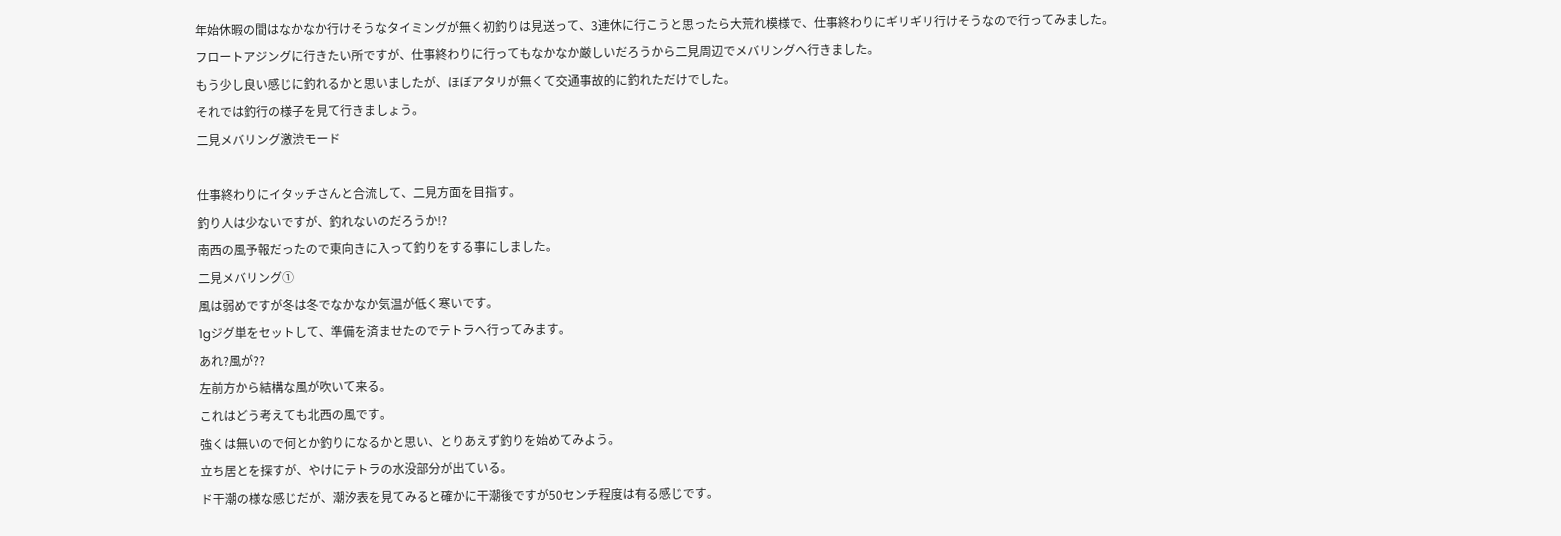年始休暇の間はなかなか行けそうなタイミングが無く初釣りは見送って、3連休に行こうと思ったら大荒れ模様で、仕事終わりにギリギリ行けそうなので行ってみました。
フロートアジングに行きたい所ですが、仕事終わりに行ってもなかなか厳しいだろうから二見周辺でメバリングへ行きました。
もう少し良い感じに釣れるかと思いましたが、ほぼアタリが無くて交通事故的に釣れただけでした。
それでは釣行の様子を見て行きましょう。
二見メバリング激渋モード

仕事終わりにイタッチさんと合流して、二見方面を目指す。
釣り人は少ないですが、釣れないのだろうか!?
南西の風予報だったので東向きに入って釣りをする事にしました。
二見メバリング①
風は弱めですが冬は冬でなかなか気温が低く寒いです。
1gジグ単をセットして、準備を済ませたのでテトラへ行ってみます。
あれ?風が??
左前方から結構な風が吹いて来る。
これはどう考えても北西の風です。
強くは無いので何とか釣りになるかと思い、とりあえず釣りを始めてみよう。
立ち居とを探すが、やけにテトラの水没部分が出ている。
ド干潮の様な感じだが、潮汐表を見てみると確かに干潮後ですが50センチ程度は有る感じです。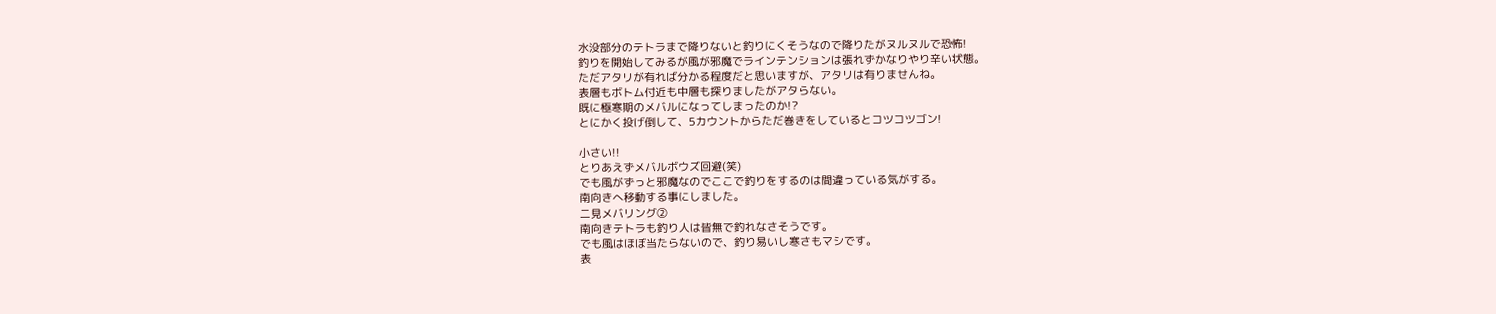水没部分のテトラまで降りないと釣りにくそうなので降りたがヌルヌルで恐怖!
釣りを開始してみるが風が邪魔でラインテンションは張れずかなりやり辛い状態。
ただアタリが有れば分かる程度だと思いますが、アタリは有りませんね。
表層もボトム付近も中層も探りましたがアタらない。
既に極寒期のメバルになってしまったのか!?
とにかく投げ倒して、5カウントからただ巻きをしているとコツコツゴン!

小さい!!
とりあえずメバルボウズ回避(笑)
でも風がずっと邪魔なのでここで釣りをするのは間違っている気がする。
南向きへ移動する事にしました。
二見メバリング②
南向きテトラも釣り人は皆無で釣れなさそうです。
でも風はほぼ当たらないので、釣り易いし寒さもマシです。
表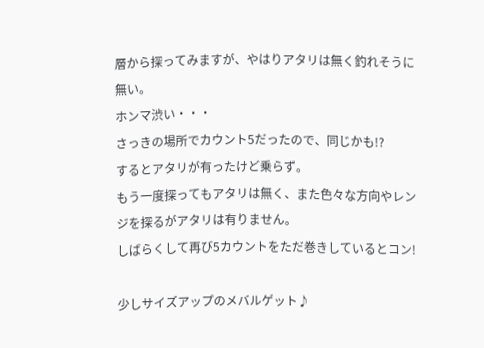層から探ってみますが、やはりアタリは無く釣れそうに無い。
ホンマ渋い・・・
さっきの場所でカウント5だったので、同じかも!?
するとアタリが有ったけど乗らず。
もう一度探ってもアタリは無く、また色々な方向やレンジを探るがアタリは有りません。
しばらくして再び5カウントをただ巻きしているとコン!

少しサイズアップのメバルゲット♪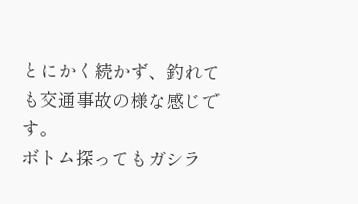とにかく続かず、釣れても交通事故の様な感じです。
ボトム探ってもガシラ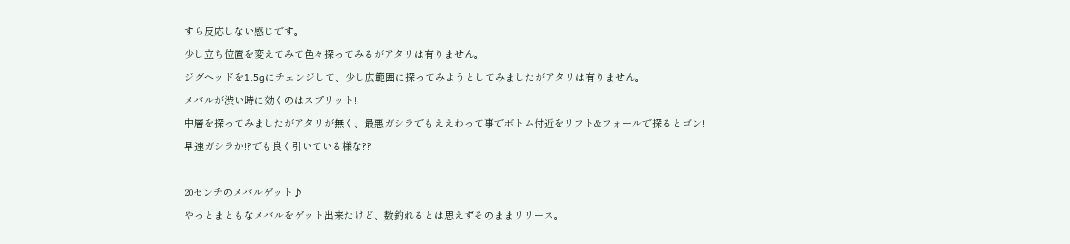すら反応しない感じです。
少し立ち位置を変えてみて色々探ってみるがアタリは有りません。
ジグヘッドを1.5gにチェンジして、少し広範囲に探ってみようとしてみましたがアタリは有りません。
メバルが渋い時に効くのはスプリット!
中層を探ってみましたがアタリが無く、最悪ガシラでもええわって事でボトム付近をリフト&フォールで探るとゴン!
早速ガシラか!?でも良く引いている様な??

20センチのメバルゲット♪
やっとまともなメバルをゲット出来たけど、数釣れるとは思えずそのままリリース。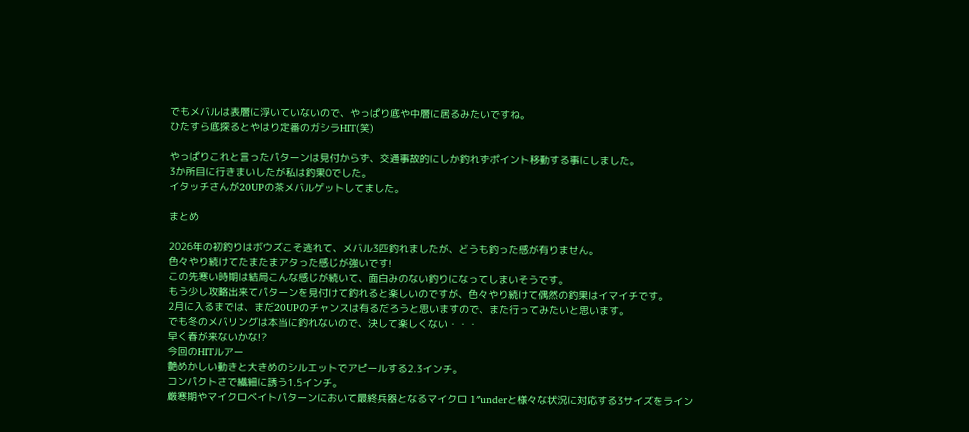でもメバルは表層に浮いていないので、やっぱり底や中層に居るみたいですね。
ひたすら底探るとやはり定番のガシラHIT(笑)

やっぱりこれと言ったパターンは見付からず、交通事故的にしか釣れずポイント移動する事にしました。
3か所目に行きまいしたが私は釣果0でした。
イタッチさんが20UPの茶メバルゲットしてました。

まとめ

2026年の初釣りはボウズこそ逃れて、メバル3匹釣れましたが、どうも釣った感が有りません。
色々やり続けてたまたまアタった感じが強いです!
この先寒い時期は結局こんな感じが続いて、面白みのない釣りになってしまいそうです。
もう少し攻略出来てパターンを見付けて釣れると楽しいのですが、色々やり続けて偶然の釣果はイマイチです。
2月に入るまでは、まだ20UPのチャンスは有るだろうと思いますので、また行ってみたいと思います。
でも冬のメバリングは本当に釣れないので、決して楽しくない・・・
早く春が来ないかな!?
今回のHITルアー
艶めかしい動きと大きめのシルエットでアピールする2.3インチ。
コンパクトさで繊細に誘う1.5インチ。
厳寒期やマイクロベイトパターンにおいて最終兵器となるマイクロ 1″underと様々な状況に対応する3サイズをライン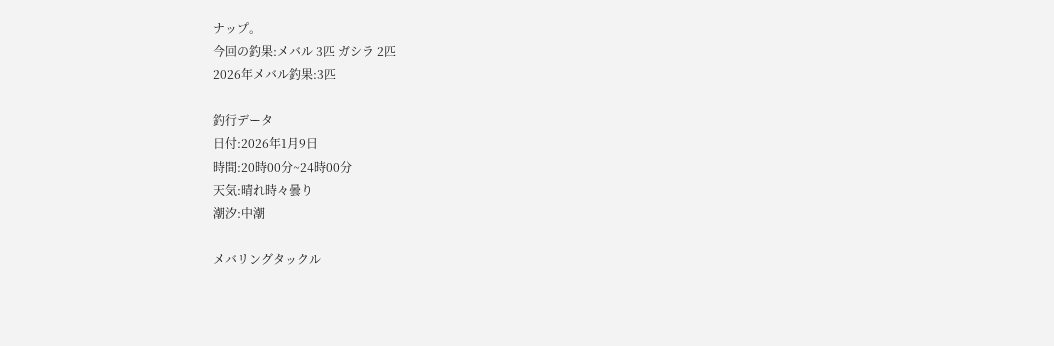ナップ。
今回の釣果:メバル 3匹 ガシラ 2匹
2026年メバル釣果:3匹

釣行データ
日付:2026年1月9日
時間:20時00分~24時00分
天気:晴れ時々曇り
潮汐:中潮

メバリングタックル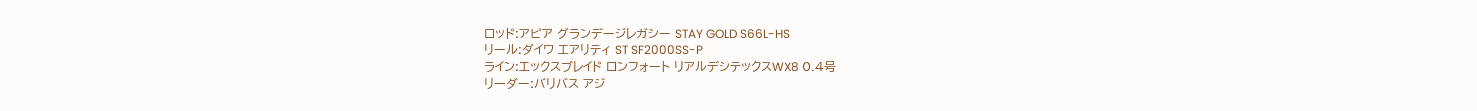ロッド:アピア グランデージレガシー STAY GOLD S66L-HS
リール:ダイワ エアリティ ST SF2000SS-P
ライン:エックスブレイド ロンフォート リアルデシテックスWX8 0.4号
リーダー:バリバス アジ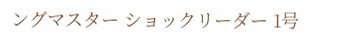ングマスター ショックリーダー 1号